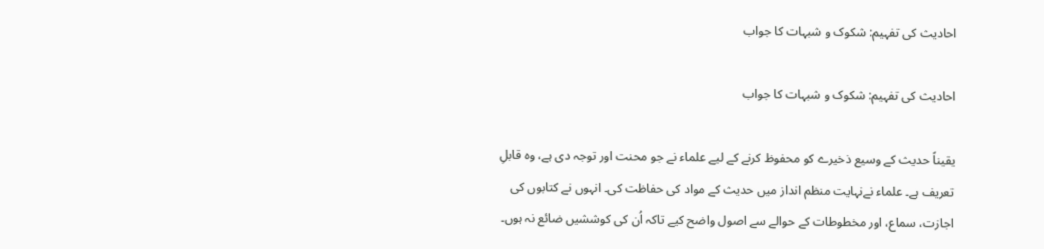احادیث کی تفہیم: شکوک و شبہات کا جواب

احادیث کی تفہیم: شکوک و شبہات کا جواب

یقیناً حدیث کے وسیع ذخیرے کو محفوظ کرنے کے لیے علماء نے جو محنت اور توجہ دی ہے، وہ قابلِ تعریف ہے۔ علماء نےنہایت منظم انداز میں حدیث کے مواد کی حفاظت کی۔ انہوں نے کتابوں کی اجازت، سماع، اور مخطوطات کے حوالے سے اصول واضح کیے تاکہ اُن کی کوششیں ضائع نہ ہوں۔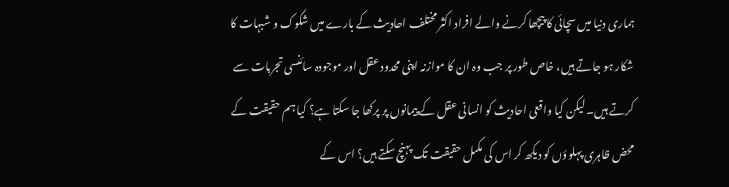ہماری دنیا میں سچائی کا پیچھا کرنے والے افراد اکثر مختلف احادیث کے بارے میں شکوک و شبہات کا شکار ہو جاتے ہیں، خاص طور پر جب وہ ان کا موازنہ اپنی محدود عقل اور موجودہ سائنسی تجربات سے کرتے ہیں۔ لیکن کیا واقعی احادیث کو انسانی عقل کے پیمانوں پر پرکھا جا سکتا ہے؟ کیا ہم حقیقت کے محض ظاہری پہلوؤں کو دیکھ کر اس کی مکمل حقیقت تک پہنچ سکتے ہیں؟ اس کے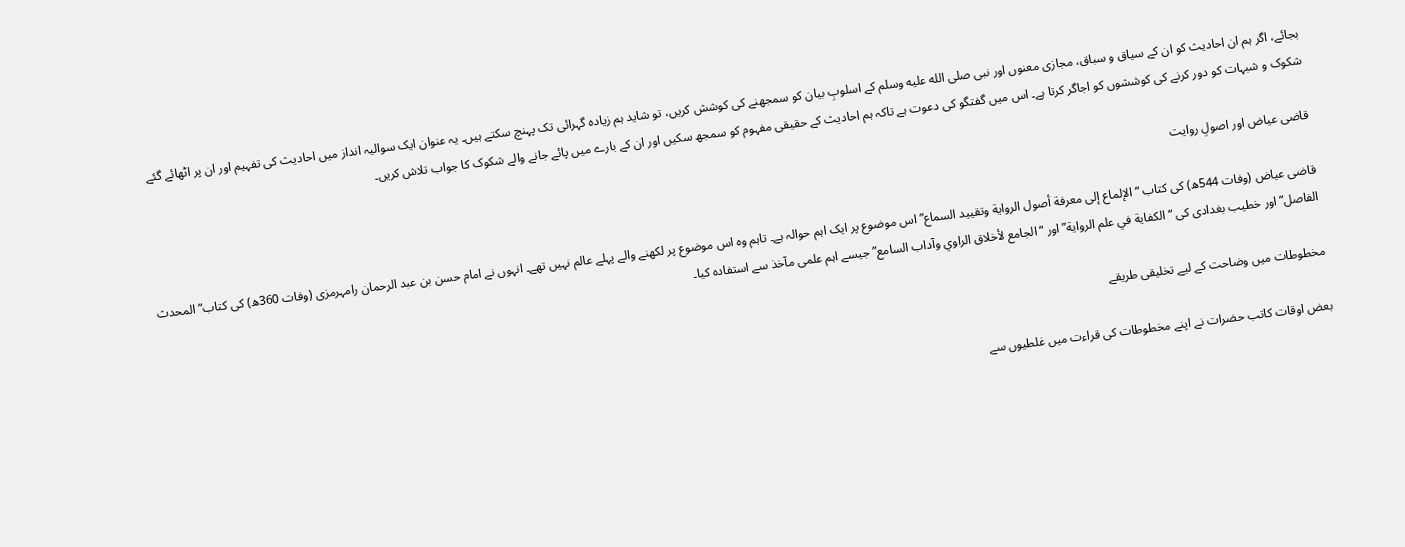بجائے، اگر ہم ان احادیث کو ان کے سیاق و سباق، مجازی معنوں اور نبی صلى الله عليه وسلم کے اسلوبِ بیان کو سمجھنے کی کوشش کریں، تو شاید ہم زیادہ گہرائی تک پہنچ سکتے ہیں۔ یہ عنوان ایک سوالیہ انداز میں احادیث کی تفہیم اور ان پر اٹھائے گئے شکوک و شبہات کو دور کرنے کی کوششوں کو اجاگر کرتا ہے۔ اس میں گفتگو کی دعوت ہے تاکہ ہم احادیث کے حقیقی مفہوم کو سمجھ سکیں اور ان کے بارے میں پائے جانے والے شکوک کا جواب تلاش کریں۔

قاضی عیاض اور اصولِ روایت

قاضی عیاض (وفات 544ھ) کی کتاب “الإلماع إلى معرفة أصول الرواية وتقييد السماع” اس موضوع پر ایک اہم حوالہ ہے۔ تاہم وہ اس موضوع پر لکھنے والے پہلے عالم نہیں تھے۔ انہوں نے امام حسن بن عبد الرحمان رامہرمزی (وفات 360ھ) کی کتاب”المحدث الفاصل” اور خطیب بغدادی کی “الكفاية في علم الرواية” اور “الجامع لأخلاق الراوي وآداب السامع” جیسے اہم علمی مآخذ سے استفادہ کیا۔

مخطوطات میں وضاحت کے لیے تخلیقی طریقے

بعض اوقات کاتب حضرات نے اپنے مخطوطات کی قراءت میں غلطیوں سے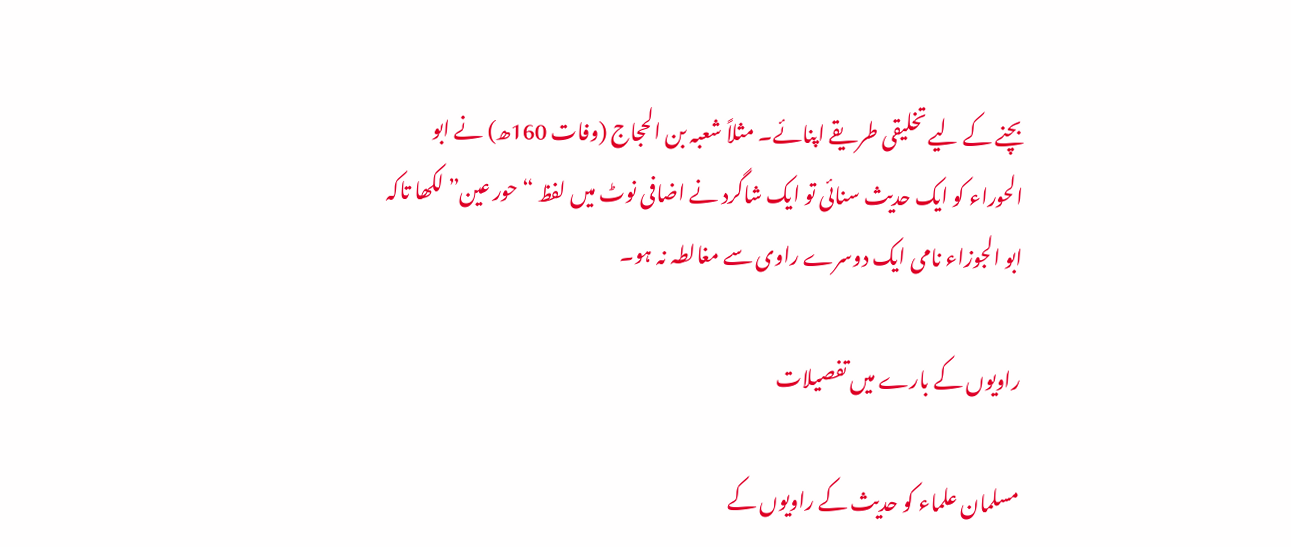بچنے کے لیے تخلیقی طریقے اپنائے۔ مثلاً شعبہ بن الحجاج (وفات 160ھ) نے ابو الحوراء کو ایک حدیث سنائی تو ایک شاگرد نے اضافی نوٹ میں لفظ “حور عین” لکھا تاکہ ابو الجوزاء نامی ایک دوسرے راوی سے مغالطہ نہ ہو۔

راویوں کے بارے میں تفصیلات

مسلمان علماء کو حدیث کے راویوں کے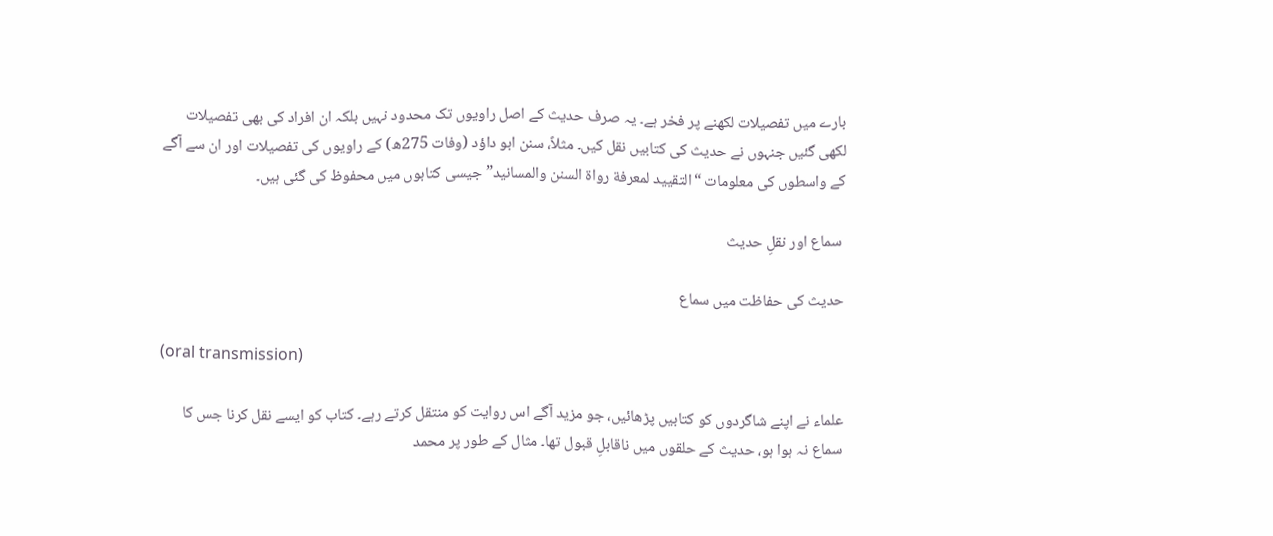بارے میں تفصیلات لکھنے پر فخر ہے۔ یہ صرف حدیث کے اصل راویوں تک محدود نہیں بلکہ ان افراد کی بھی تفصیلات لکھی گئیں جنہوں نے حدیث کی کتابیں نقل کیں۔ مثلاً، سنن ابو داؤد (وفات 275ھ) کے راویوں کی تفصیلات اور ان سے آگے کے واسطوں کی معلومات “التقييد لمعرفة رواة السنن والمسانيد” جیسی کتابوں میں محفوظ کی گئی ہیں۔

 سماع اور نقلِ حدیث

حدیث کی حفاظت میں سماع

(oral transmission)

علماء نے اپنے شاگردوں کو کتابیں پڑھائیں، جو مزید آگے اس روایت کو منتقل کرتے رہے۔ کتاب کو ایسے نقل کرنا جس کا سماع نہ ہوا ہو، حدیث کے حلقوں میں ناقابلِ قبول تھا۔ مثال کے طور پر محمد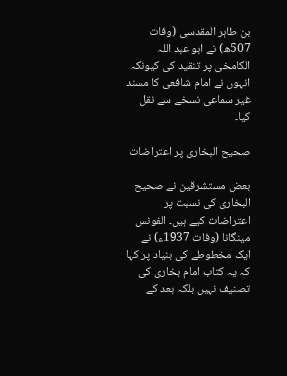بن طاہر المقدسی (وفات 507ھ) نے ابو عبد اللہ الکامخی پر تنقید کی کیونکہ انہوں نے امام شافعی کا مسند غیر سماعی نسخے سے نقل کیا۔

صحیح البخاری پر اعتراضات

بعض مستشرقین نے صحیح البخاری کی نسبت پر اعتراضات کیے ہیں۔ الفونس مینگانا (وفات 1937ء) نے ایک مخطوطے کی بنیاد پر کہا کہ یہ کتاب امام بخاری کی تصنیف نہیں بلکہ بعد کے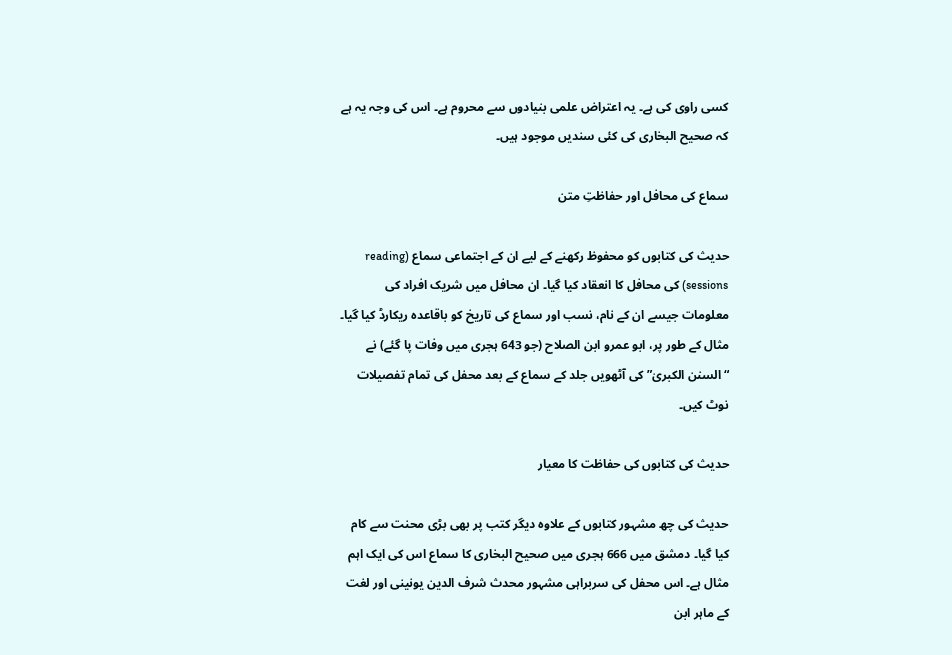کسی راوی کی ہے۔ یہ اعتراض علمی بنیادوں سے محروم ہے۔ اس کی وجہ یہ ہے کہ صحیح البخاری کی کئی سندیں موجود ہیں۔

سماع کی محافل اور حفاظتِ متن

حدیث کی کتابوں کو محفوظ رکھنے کے لیے ان کے اجتماعی سماع (reading sessions) کی محافل کا انعقاد کیا گیا۔ ان محافل میں شریک افراد کی معلومات جیسے ان کے نام، نسب اور سماع کی تاریخ کو باقاعدہ ریکارڈ کیا گیا۔ مثال کے طور پر، ابو عمرو ابن الصلاح (جو 643 ہجری میں وفات پا گئے) نے “السنن الکبریٰ” کی آٹھویں جلد کے سماع کے بعد محفل کی تمام تفصیلات نوٹ کیں۔

حدیث کی کتابوں کی حفاظت کا معیار

حدیث کی چھ مشہور کتابوں کے علاوہ دیگر کتب پر بھی بڑی محنت سے کام کیا گیا۔ دمشق میں 666 ہجری میں صحیح البخاری کا سماع اس کی ایک اہم مثال ہے۔ اس محفل کی سربراہی مشہور محدث شرف الدین یونینی اور لغت کے ماہر ابن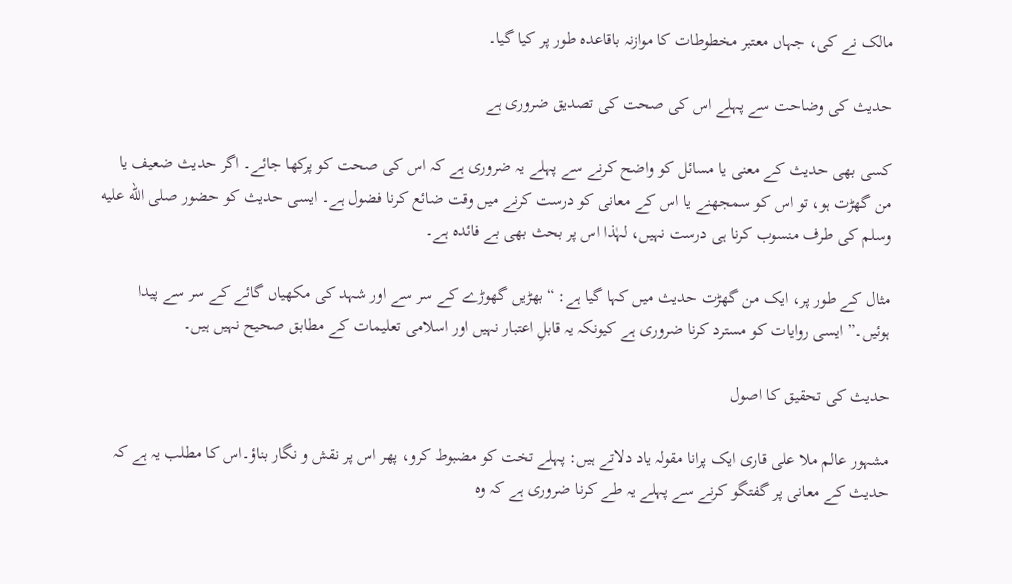مالک نے کی، جہاں معتبر مخطوطات کا موازنہ باقاعدہ طور پر کیا گیا۔

حدیث کی وضاحت سے پہلے اس کی صحت کی تصدیق ضروری ہے

کسی بھی حدیث کے معنی یا مسائل کو واضح کرنے سے پہلے یہ ضروری ہے کہ اس کی صحت کو پرکھا جائے۔ اگر حدیث ضعیف یا من گھڑت ہو، تو اس کو سمجھنے یا اس کے معانی کو درست کرنے میں وقت ضائع کرنا فضول ہے۔ ایسی حدیث کو حضور صلى الله عليه وسلم کی طرف منسوب کرنا ہی درست نہیں، لہٰذا اس پر بحث بھی بے فائدہ ہے۔

مثال کے طور پر، ایک من گھڑت حدیث میں کہا گیا ہے: “بھڑیں گھوڑے کے سر سے اور شہد کی مکھیاں گائے کے سر سے پیدا ہوئیں۔” ایسی روایات کو مسترد کرنا ضروری ہے کیونکہ یہ قابلِ اعتبار نہیں اور اسلامی تعلیمات کے مطابق صحیح نہیں ہیں۔

حدیث کی تحقیق کا اصول

مشہور عالم ملا علی قاری ایک پرانا مقولہ یاد دلاتے ہیں: پہلے تخت کو مضبوط کرو، پھر اس پر نقش و نگار بناؤ۔اس کا مطلب یہ ہے کہ حدیث کے معانی پر گفتگو کرنے سے پہلے یہ طے کرنا ضروری ہے کہ وہ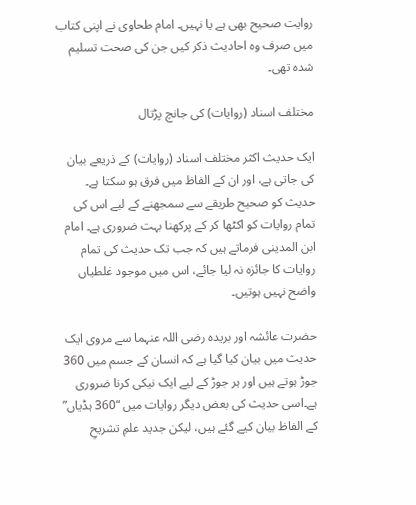روایت صحیح بھی ہے یا نہیں۔ امام طحاوی نے اپنی کتاب میں صرف وہ احادیث ذکر کیں جن کی صحت تسلیم شدہ تھی۔

مختلف اسناد (روایات) کی جانچ پڑتال

ایک حدیث اکثر مختلف اسناد (روایات) کے ذریعے بیان کی جاتی ہے، اور ان کے الفاظ میں فرق ہو سکتا ہے۔ حدیث کو صحیح طریقے سے سمجھنے کے لیے اس کی تمام روایات کو اکٹھا کر کے پرکھنا بہت ضروری ہے۔ امام ابن المدینی فرماتے ہیں کہ جب تک حدیث کی تمام روایات کا جائزہ نہ لیا جائے، اس میں موجود غلطیاں واضح نہیں ہوتیں۔

حضرت عائشہ اور بریدہ رضی اللہ عنہما سے مروی ایک حدیث میں بیان کیا گیا ہے کہ انسان کے جسم میں 360 جوڑ ہوتے ہیں اور ہر جوڑ کے لیے ایک نیکی کرنا ضروری ہے۔اسی حدیث کی بعض دیگر روایات میں “360 ہڈیاں” کے الفاظ بیان کیے گئے ہیں، لیکن جدید علمِ تشریحِ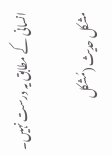انسانی کے مطابق یہ درست نہیں۔

مشکل حدیث (مُشکل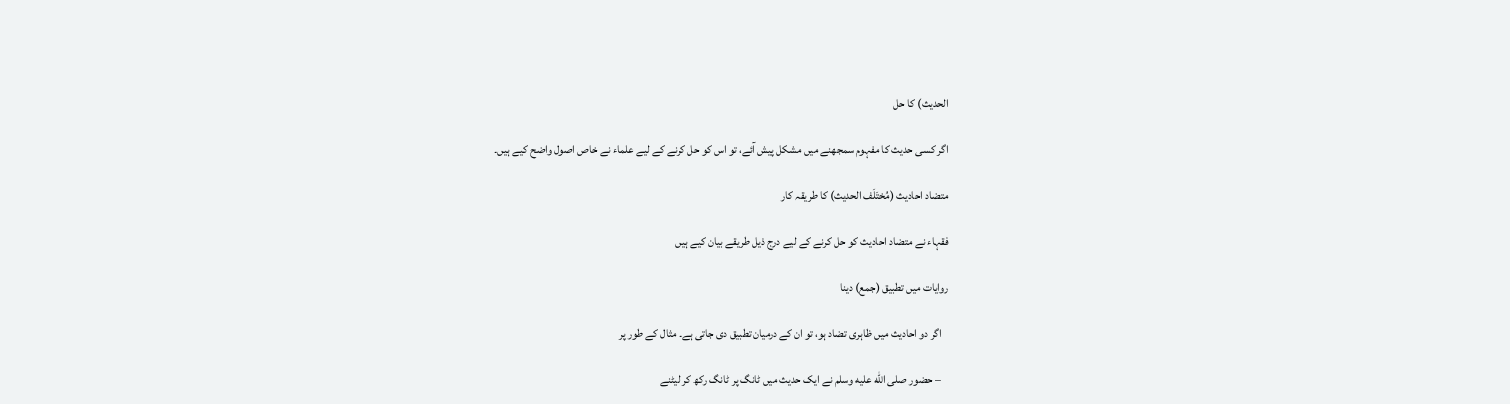الحدیث) کا حل

اگر کسی حدیث کا مفہوم سمجھنے میں مشکل پیش آئے، تو اس کو حل کرنے کے لیے علماء نے خاص اصول واضح کیے ہیں۔

متضاد احادیث (مُختَلَف الحدیث) کا طریقہ کار

فقہاء نے متضاد احادیث کو حل کرنے کے لیے درج ذیل طریقے بیان کیے ہیں

روایات میں تطبیق (جمع) دینا

   اگر دو احادیث میں ظاہری تضاد ہو، تو ان کے درمیان تطبیق دی جاتی ہے۔ مثال کے طور پر

   – حضور صلى الله عليه وسلم نے ایک حدیث میں ٹانگ پر ٹانگ رکھ کر لیٹنے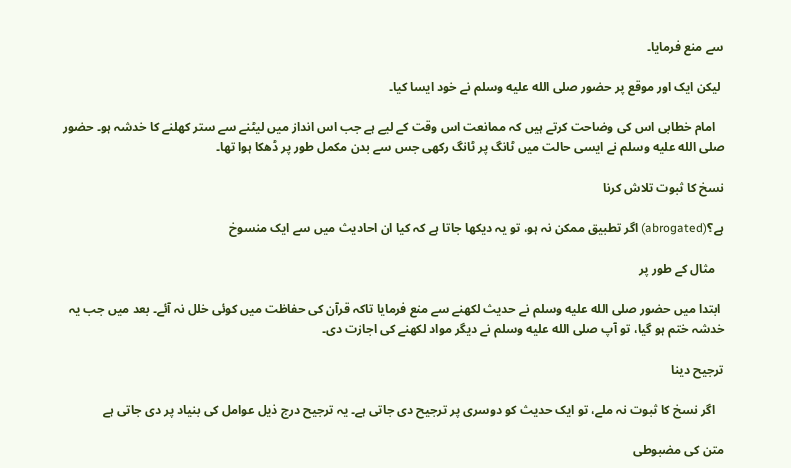سے منع فرمایا۔

 لیکن ایک اور موقع پر حضور صلى الله عليه وسلم نے خود ایسا کیا۔

   امام خطابی اس کی وضاحت کرتے ہیں کہ ممانعت اس وقت کے لیے ہے جب اس انداز میں لیٹنے سے ستر کھلنے کا خدشہ ہو۔ حضور صلى الله عليه وسلم نے ایسی حالت میں ٹانگ پر ٹانگ رکھی جس سے بدن مکمل طور پر ڈھکا ہوا تھا۔

نسخ کا ثبوت تلاش کرنا

ہے؟(abrogated) اگر تطبیق ممکن نہ ہو، تو یہ دیکھا جاتا ہے کہ کیا ان احادیث میں سے ایک منسوخ

   مثال کے طور پر

 ابتدا میں حضور صلى الله عليه وسلم نے حدیث لکھنے سے منع فرمایا تاکہ قرآن کی حفاظت میں کوئی خلل نہ آئے۔ بعد میں جب یہ خدشہ ختم ہو گیا، تو آپ صلى الله عليه وسلم نے دیگر مواد لکھنے کی اجازت دی۔

ترجیح دینا

   اگر نسخ کا ثبوت نہ ملے، تو ایک حدیث کو دوسری پر ترجیح دی جاتی ہے۔ یہ ترجیح درج ذیل عوامل کی بنیاد پر دی جاتی ہے

متن کی مضبوطی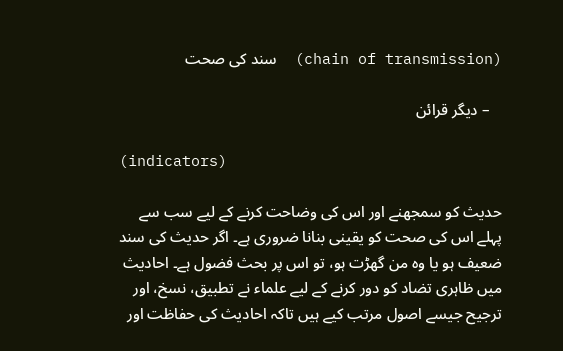(chain of transmission)  سند کی صحت

   – دیگر قرائن

(indicators)

حدیث کو سمجھنے اور اس کی وضاحت کرنے کے لیے سب سے پہلے اس کی صحت کو یقینی بنانا ضروری ہے۔ اگر حدیث کی سند ضعیف ہو یا وہ من گھڑت ہو، تو اس پر بحث فضول ہے۔ احادیث میں ظاہری تضاد کو دور کرنے کے لیے علماء نے تطبیق، نسخ، اور ترجیح جیسے اصول مرتب کیے ہیں تاکہ احادیث کی حفاظت اور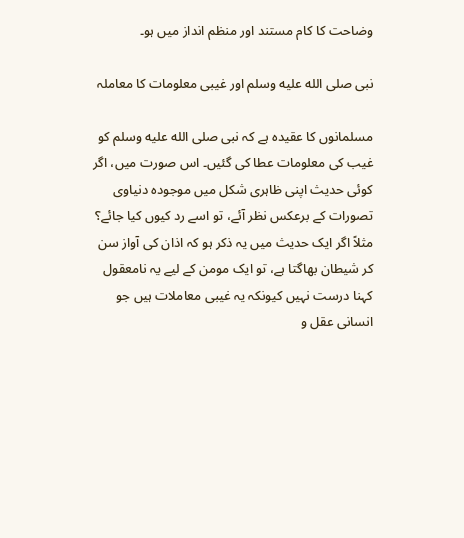وضاحت کا کام مستند اور منظم انداز میں ہو۔

نبی صلى الله عليه وسلم اور غیبی معلومات کا معاملہ

مسلمانوں کا عقیدہ ہے کہ نبی صلى الله عليه وسلم کو غیب کی معلومات عطا کی گئیں۔ اس صورت میں، اگر کوئی حدیث اپنی ظاہری شکل میں موجودہ دنیاوی تصورات کے برعکس نظر آئے، تو اسے رد کیوں کیا جائے؟ مثلاً اگر ایک حدیث میں یہ ذکر ہو کہ اذان کی آواز سن کر شیطان بھاگتا ہے، تو ایک مومن کے لیے یہ نامعقول کہنا درست نہیں کیونکہ یہ غیبی معاملات ہیں جو انسانی عقل و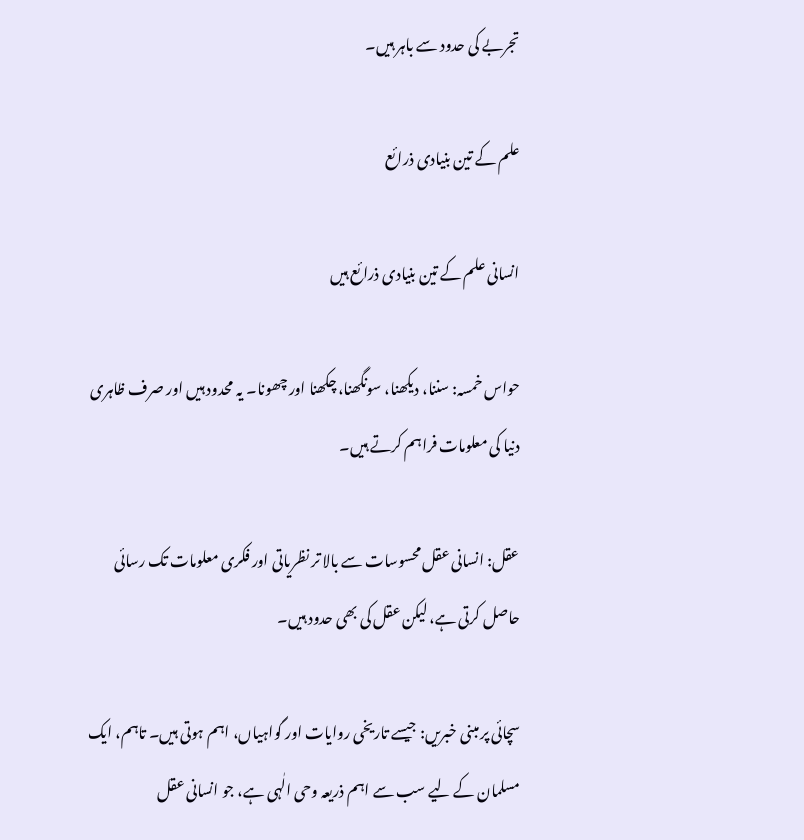تجربے کی حدود سے باہر ہیں۔

علم کے تین بنیادی ذرائع

انسانی علم کے تین بنیادی ذرائع ہیں

حواس خمسہ: سننا، دیکھنا، سونگھنا، چکھنا اور چھونا۔ یہ محدود ہیں اور صرف ظاہری دنیا کی معلومات فراہم کرتے ہیں۔

عقل: انسانی عقل محسوسات سے بالا تر نظریاتی اور فکری معلومات تک رسائی حاصل کرتی ہے، لیکن عقل کی بھی حدود ہیں۔

سچائی پر مبنی خبریں: جیسے تاریخی روایات اور گواہیاں، اہم ہوتی ہیں۔ تاہم، ایک مسلمان کے لیے سب سے اہم ذریعہ وحی الٰہی ہے، جو انسانی عقل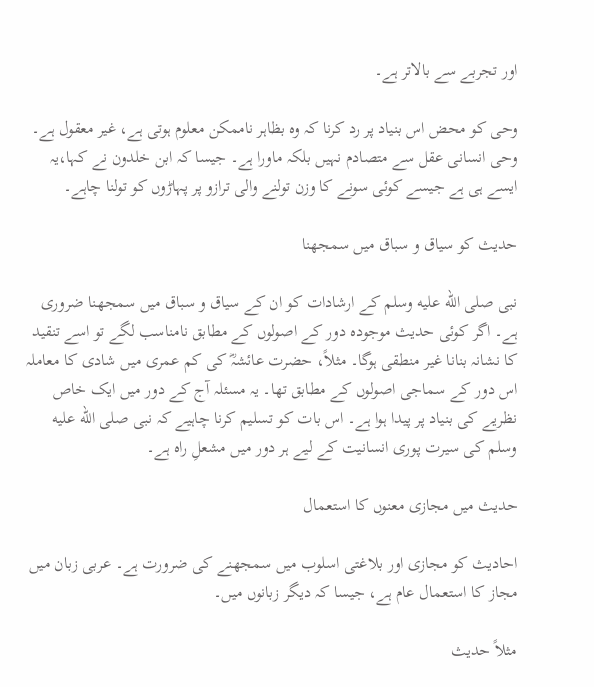اور تجربے سے بالاتر ہے۔

وحی کو محض اس بنیاد پر رد کرنا کہ وہ بظاہر ناممکن معلوم ہوتی ہے، غیر معقول ہے۔ وحی انسانی عقل سے متصادم نہیں بلکہ ماورا ہے۔ جیسا کہ ابن خلدون نے کہا،یہ ایسے ہی ہے جیسے کوئی سونے کا وزن تولنے والی ترازو پر پہاڑوں کو تولنا چاہے۔

حدیث کو سیاق و سباق میں سمجھنا

نبی صلى الله عليه وسلم کے ارشادات کو ان کے سیاق و سباق میں سمجھنا ضروری ہے۔ اگر کوئی حدیث موجودہ دور کے اصولوں کے مطابق نامناسب لگے تو اسے تنقید کا نشانہ بنانا غیر منطقی ہوگا۔ مثلاً، حضرت عائشہؓ کی کم عمری میں شادی کا معاملہ اس دور کے سماجی اصولوں کے مطابق تھا۔ یہ مسئلہ آج کے دور میں ایک خاص نظریے کی بنیاد پر پیدا ہوا ہے۔ اس بات کو تسلیم کرنا چاہیے کہ نبی صلى الله عليه وسلم کی سیرت پوری انسانیت کے لیے ہر دور میں مشعلِ راہ ہے۔

حدیث میں مجازی معنوں کا استعمال

احادیث کو مجازی اور بلاغتی اسلوب میں سمجھنے کی ضرورت ہے۔ عربی زبان میں مجاز کا استعمال عام ہے، جیسا کہ دیگر زبانوں میں۔

مثلاً حدیث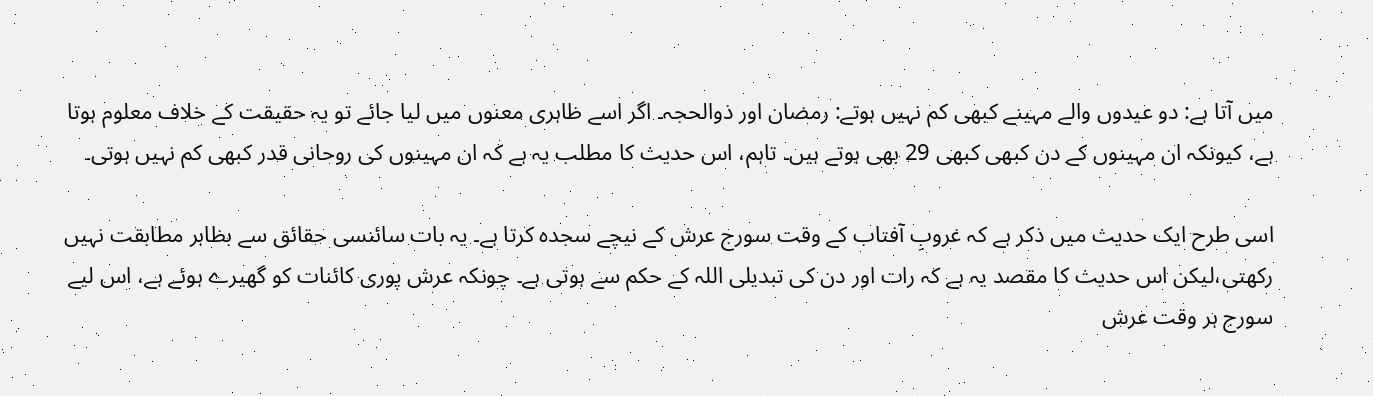میں آتا ہے: دو عیدوں والے مہینے کبھی کم نہیں ہوتے: رمضان اور ذوالحجہ۔ اگر اسے ظاہری معنوں میں لیا جائے تو یہ حقیقت کے خلاف معلوم ہوتا ہے، کیونکہ ان مہینوں کے دن کبھی کبھی 29 بھی ہوتے ہیں۔ تاہم، اس حدیث کا مطلب یہ ہے کہ ان مہینوں کی روحانی قدر کبھی کم نہیں ہوتی۔

اسی طرح ایک حدیث میں ذکر ہے کہ غروبِ آفتاب کے وقت سورج عرش کے نیچے سجدہ کرتا ہے۔ یہ بات سائنسی حقائق سے بظاہر مطابقت نہیں رکھتی،لیکن اس حدیث کا مقصد یہ ہے کہ رات اور دن کی تبدیلی اللہ کے حکم سے ہوتی ہے۔ چونکہ عرش پوری کائنات کو گھیرے ہوئے ہے، اس لیے سورج ہر وقت عرش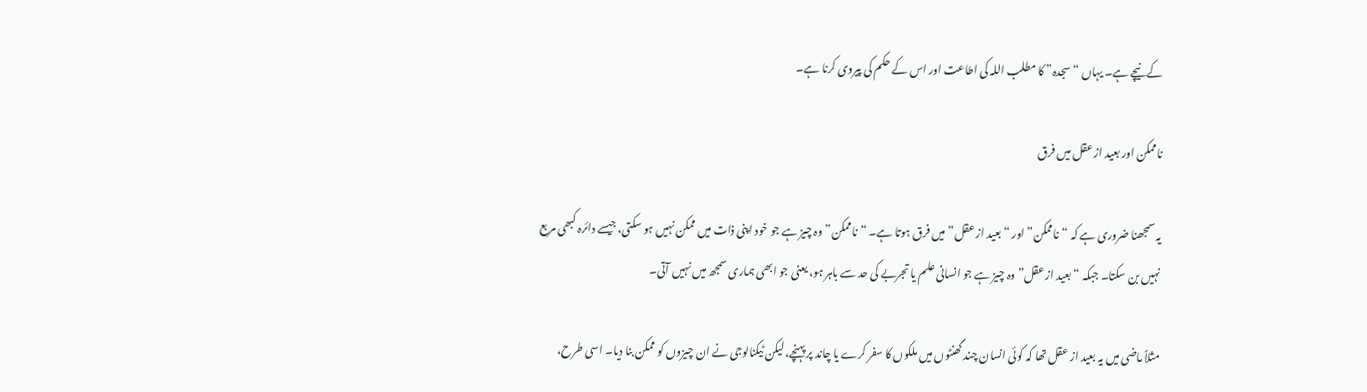کے نیچے ہے۔ یہاں “سجدہ” کا مطلب اللہ کی اطاعت اور اس کے حکم کی پیروی کرنا ہے۔

ناممکن اور بعید از عقل میں فرق

یہ سمجھنا ضروری ہے کہ “ناممکن” اور “بعید از عقل” میں فرق ہوتا ہے۔ “ناممکن” وہ چیز ہے جو خود اپنی ذات میں ممکن نہیں ہو سکتی، جیسے دائرہ کبھی مربع نہیں بن سکتا۔ جبکہ “بعید از عقل” وہ چیز ہے جو انسانی علم یا تجربے کی حد سے باہر ہو، یعنی جو ابھی ہماری سمجھ میں نہیں آتی۔

مثلاً ماضی میں یہ بعید از عقل تھا کہ کوئی انسان چند گھنٹوں میں ملکوں کا سفر کرے یا چاند پر پہنچے، لیکن ٹیکنالوجی نے ان چیزوں کو ممکن بنا دیا۔ اسی طرح،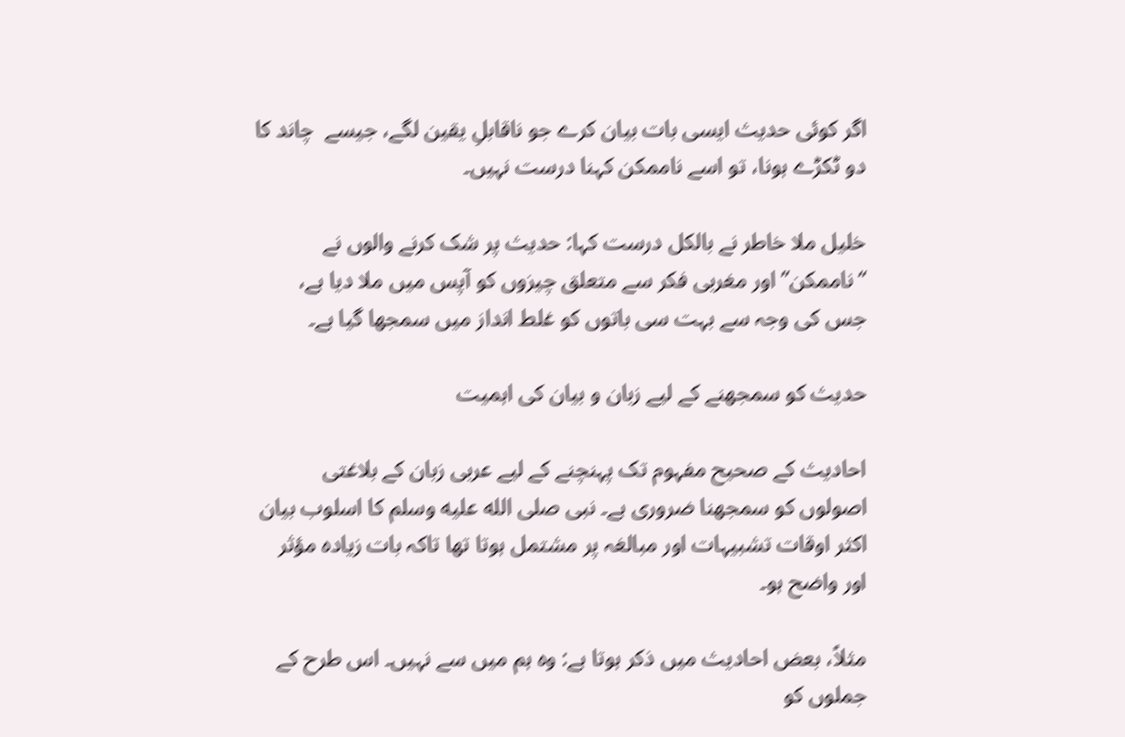اگر کوئی حدیث ایسی بات بیان کرے جو ناقابلِ یقین لگے، جیسے  چاند کا دو ٹکڑے ہونا، تو اسے ناممکن کہنا درست نہیں۔

خلیل ملا خاطر نے بالکل درست کہا: حدیث پر شک کرنے والوں نے “ناممکن” اور مغربی فکر سے متعلق چیزوں کو آپس میں ملا دیا ہے، جس کی وجہ سے بہت سی باتوں کو غلط انداز میں سمجھا گیا ہے۔

حدیث کو سمجھنے کے لیے زبان و بیان کی اہمیت

احادیث کے صحیح مفہوم تک پہنچنے کے لیے عربی زبان کے بلاغتی اصولوں کو سمجھنا ضروری ہے۔ نبی صلى الله عليه وسلم کا اسلوب بیان اکثر اوقات تشبیہات اور مبالغہ پر مشتمل ہوتا تھا تاکہ بات زیادہ مؤثر اور واضح ہو۔

مثلاً، بعض احادیث میں ذکر ہوتا ہے: وہ ہم میں سے نہیں۔ اس طرح کے جملوں کو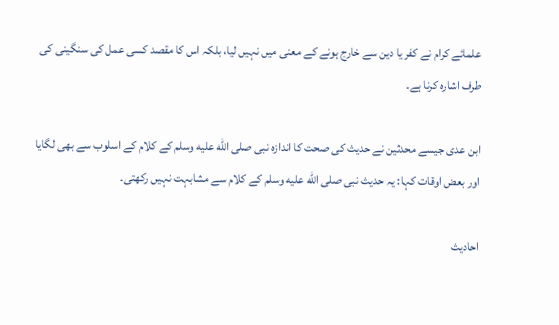علمائے کرام نے کفر یا دین سے خارج ہونے کے معنی میں نہیں لیا، بلکہ اس کا مقصد کسی عمل کی سنگینی کی طرف اشارہ کرنا ہے۔

ابن عدی جیسے محدثین نے حدیث کی صحت کا اندازہ نبی صلى الله عليه وسلم کے کلام کے اسلوب سے بھی لگایا اور بعض اوقات کہا: یہ حدیث نبی صلى الله عليه وسلم کے کلام سے مشابہت نہیں رکھتی۔

احادیث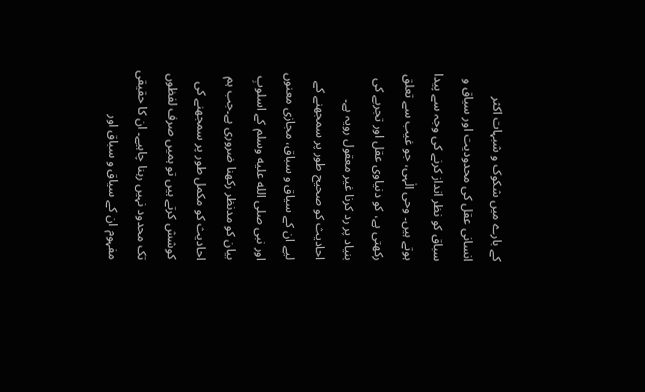کے بارے میں شکوک و شبہات اکثر انسانی عقل کی محدودیت اور سیاق و سباق کو نظر انداز کرنے کی وجہ سے پیدا ہوتے ہیں۔ وحی الٰہی، جو غیب سے تعلق رکھتی ہے، کو دنیاوی عقل اور تجربے کی بنیاد پر رد کرنا غیر معقول رویہ ہے۔ احادیث کو صحیح طور پر سمجھنے کے لیے ان کے سیاق و سباق، مجازی معنوں اور نبی صلى الله عليه وسلم کے اسلوبِ بیان کو مدنظر رکھنا ضروری ہے۔جب ہم احادیث کو مکمل طور پر سمجھنے کی کوشش کرتے ہیں تو ہمیں صرف لفظوں تک محدود نہیں رہنا چاہیے۔ ان کا حقیقی مفہوم ان کے سیاق و سباق اور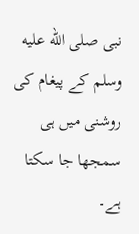نبی صلى الله عليه وسلم کے پیغام کی روشنی میں ہی سمجھا جا سکتا ہے۔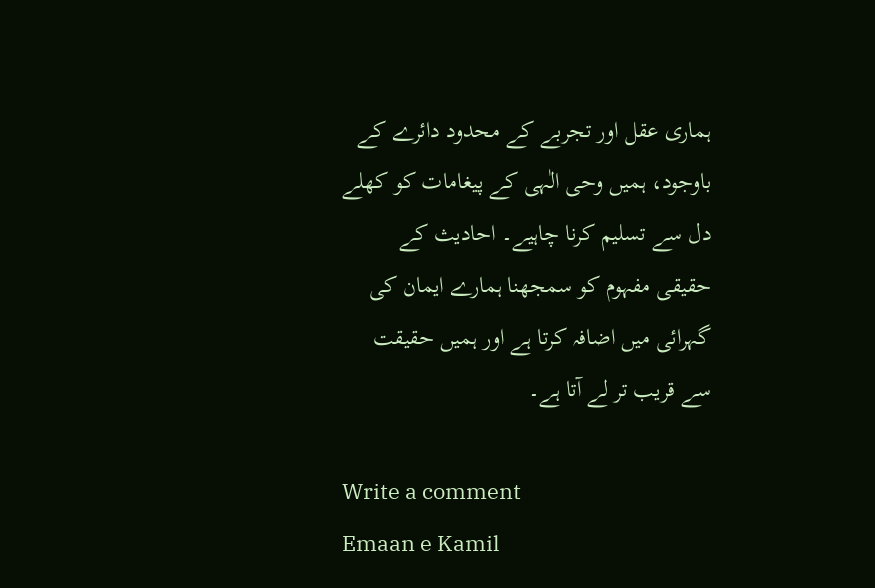ہماری عقل اور تجربے کے محدود دائرے کے باوجود، ہمیں وحی الٰہی کے پیغامات کو کھلے دل سے تسلیم کرنا چاہیے۔ احادیث کے حقیقی مفہوم کو سمجھنا ہمارے ایمان کی گہرائی میں اضافہ کرتا ہے اور ہمیں حقیقت سے قریب تر لے آتا ہے۔

Write a comment
Emaan e Kamil